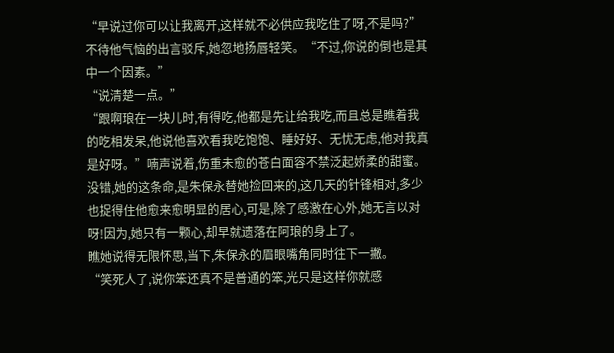“早说过你可以让我离开,这样就不必供应我吃住了呀,不是吗?”不待他气恼的出言驳斥,她忽地扬唇轻笑。“不过,你说的倒也是其中一个因素。”
“说清楚一点。”
“跟啊琅在一块儿时,有得吃,他都是先让给我吃,而且总是瞧着我的吃相发呆,他说他喜欢看我吃饱饱、睡好好、无忧无虑,他对我真是好呀。”喃声说着,伤重未愈的苍白面容不禁泛起娇柔的甜蜜。
没错,她的这条命,是朱保永替她捡回来的,这几天的针锋相对,多少也捉得住他愈来愈明显的居心,可是,除了感激在心外,她无言以对呀!因为,她只有一颗心,却早就遗落在阿琅的身上了。
瞧她说得无限怀思,当下,朱保永的眉眼嘴角同时往下一撇。
“笑死人了,说你笨还真不是普通的笨,光只是这样你就感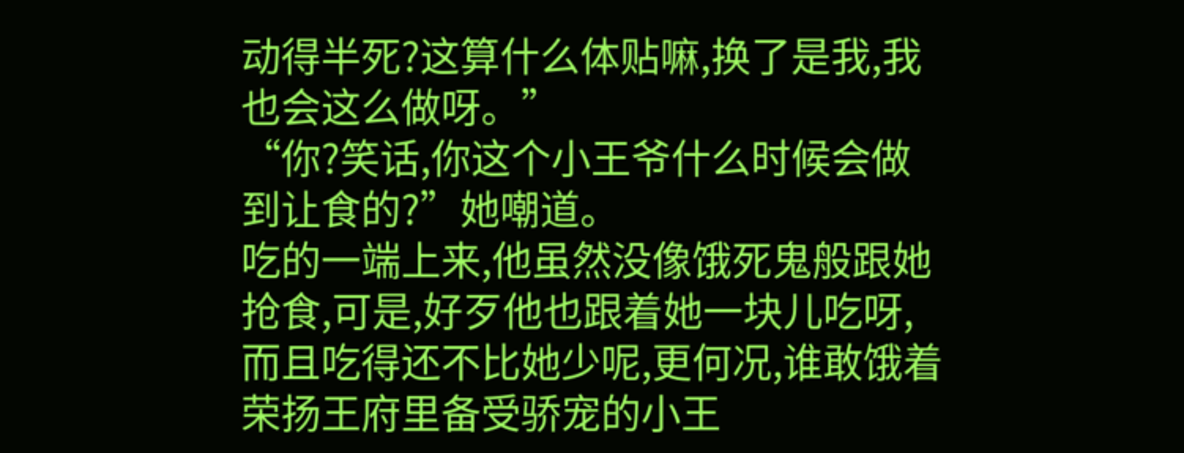动得半死?这算什么体贴嘛,换了是我,我也会这么做呀。”
“你?笑话,你这个小王爷什么时候会做到让食的?”她嘲道。
吃的一端上来,他虽然没像饿死鬼般跟她抢食,可是,好歹他也跟着她一块儿吃呀,而且吃得还不比她少呢,更何况,谁敢饿着荣扬王府里备受骄宠的小王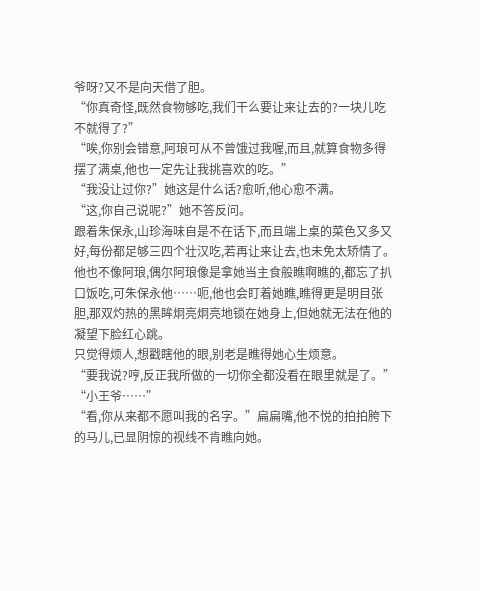爷呀?又不是向天借了胆。
“你真奇怪,既然食物够吃,我们干么要让来让去的?一块儿吃不就得了?”
“唉,你别会错意,阿琅可从不曾饿过我喔,而且,就算食物多得摆了满桌,他也一定先让我挑喜欢的吃。”
“我没让过你?”她这是什么话?愈听,他心愈不满。
“这,你自己说呢?”她不答反问。
跟着朱保永,山珍海味自是不在话下,而且端上桌的菜色又多又好,每份都足够三四个壮汉吃,若再让来让去,也未免太矫情了。
他也不像阿琅,偶尔阿琅像是拿她当主食般瞧啊瞧的,都忘了扒口饭吃,可朱保永他……呃,他也会盯着她瞧,瞧得更是明目张胆,那双灼热的黑眸炯亮炯亮地锁在她身上,但她就无法在他的凝望下脸红心跳。
只觉得烦人,想戳瞎他的眼,别老是瞧得她心生烦意。
“要我说?哼,反正我所做的一切你全都没看在眼里就是了。”
“小王爷……”
“看,你从来都不愿叫我的名字。”扁扁嘴,他不悦的拍拍胯下的马儿,已显阴惊的视线不肯瞧向她。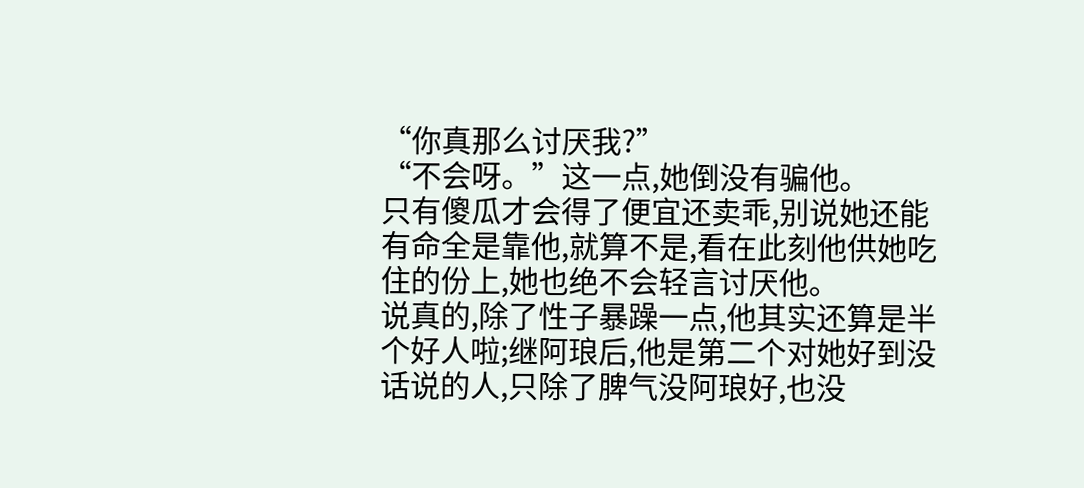“你真那么讨厌我?”
“不会呀。”这一点,她倒没有骗他。
只有傻瓜才会得了便宜还卖乖,别说她还能有命全是靠他,就算不是,看在此刻他供她吃住的份上,她也绝不会轻言讨厌他。
说真的,除了性子暴躁一点,他其实还算是半个好人啦;继阿琅后,他是第二个对她好到没话说的人,只除了脾气没阿琅好,也没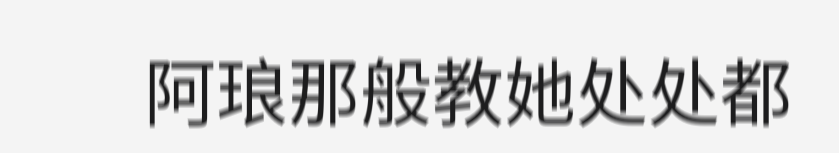阿琅那般教她处处都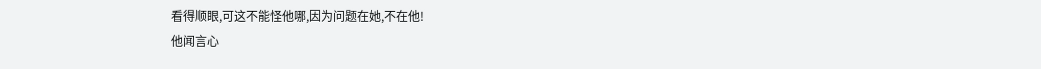看得顺眼,可这不能怪他哪,因为问题在她,不在他!
他闻言心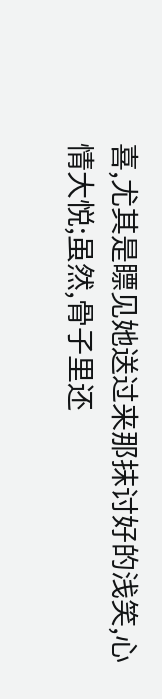喜,尤其是瞟见她送过来那抹讨好的浅笑,心情大悦;虽然,骨子里还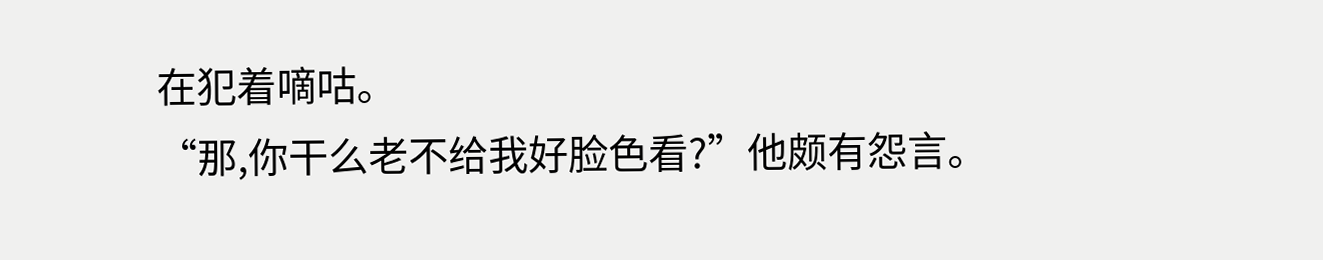在犯着嘀咕。
“那,你干么老不给我好脸色看?”他颇有怨言。